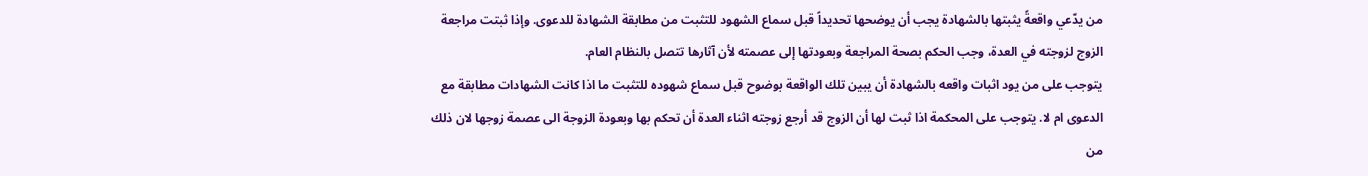من يدّعي واقعةً يثبتها بالشهادة يجب أن يوضحها تحديداً قبل سماع الشهود للتثبت من مطابقة الشهادة للدعوى. وإذا ثبتت مراجعة الزوج لزوجته في العدة، وجب الحكم بصحة المراجعة وبعودتها إلى عصمته لأن آثارها تتصل بالنظام العام.
يتوجب على من يود اثبات واقعه بالشهادة أن يبين تلك الواقعة بوضوح قبل سماع شهوده للتثبت ما اذا كانت الشهادات مطابقة مع الدعوى ام لا. يتوجب على المحكمة اذا ثبت لها أن الزوج قد أرجع زوجته اثناء العدة أن تحكم بها وبعودة الزوجة الى عصمة زوجها لان ذلك من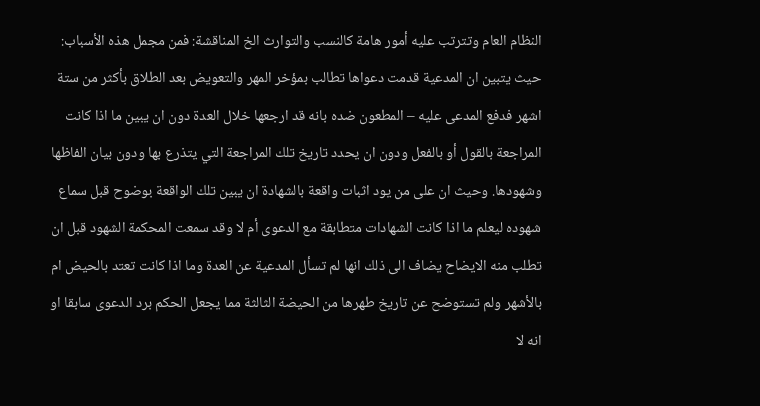النظام العام وتترتب عليه أمور هامة كالنسب والتوارث الخ المناقشة: فمن مجمل هذه الأسباب: حيث يتبين ان المدعية قدمت دعواها تطالب بمؤخر المهر والتعويض بعد الطلاق بأكثر من ستة اشهر فدفع المدعى عليه – المطعون ضده بانه قد ارجعها خلال العدة دون ان يبين ما اذا كانت المراجعة بالقول أو بالفعل ودون ان يحدد تاريخ تلك المراجعة التي يتذرع بها ودون بيان الفاظها وشهودها. وحيث ان على من يود اثبات واقعة بالشهادة ان يبين تلك الواقعة بوضوح قبل سماع شهوده ليعلم ما اذا كانت الشهادات متطابقة مع الدعوى أم لا وقد سمعت المحكمة الشهود قبل ان تطلب منه الايضاح يضاف الى ذلك انها لم تسأل المدعية عن العدة وما اذا كانت تعتد بالحيض ام بالأشهر ولم تستوضح عن تاريخ طهرها من الحيضة الثالثة مما يجعل الحكم برد الدعوى سابقا او انه لا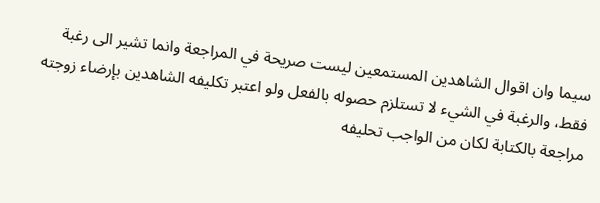سيما وان اقوال الشاهدين المستمعين ليست صريحة في المراجعة وانما تشير الى رغبة فقط، والرغبة في الشيء لا تستلزم حصوله بالفعل ولو اعتبر تكليفه الشاهدين بإرضاء زوجته مراجعة بالكتابة لكان من الواجب تحليفه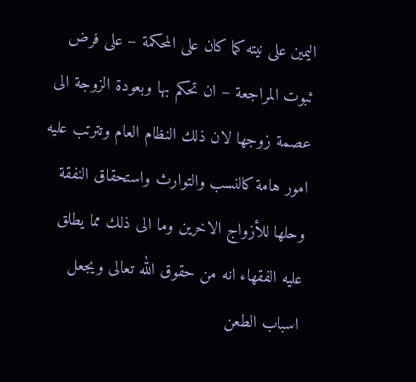اليمين على نيته كما كان على المحكمة – على فرض ثبوت المراجعة – ان تحكم بها وبعودة الزوجة الى عصمة زوجها لان ذلك النظام العام وتترتب عليه امور هامة كالنسب والتوارث واستحقاق النفقة وحلها للأزواج الاخرين وما الى ذلك مما يطلق عليه الفقهاء انه من حقوق الله تعالى ويجعل اسباب الطعن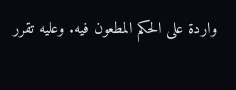واردة على الحكم المطعون فيه. وعليه تقرر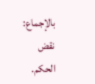بالإجماع: نقض الحكم.